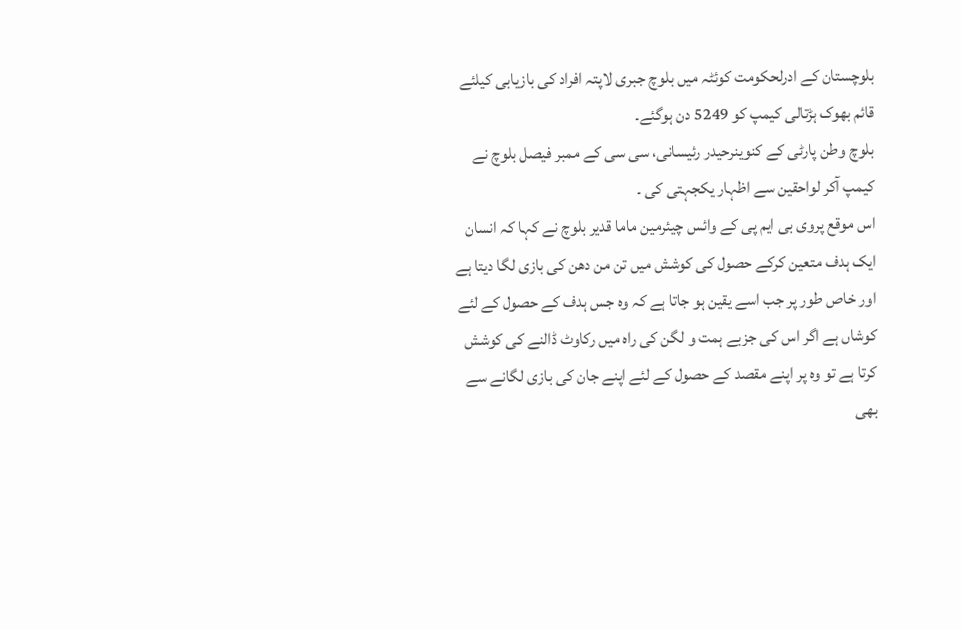بلوچستان کے ادرلحکومت کوئٹہ میں بلوچ جبری لاپتہ افراد کی بازیابی کیلئے قائم بھوک ہڑتالی کیمپ کو 5249 دن ہوگئے۔
بلوچ وطن پارٹی کے کنوینرحیدر رئیسانی، سی سی کے ممبر فیصل بلوچ نے کیمپ آکر لواحقین سے اظہار یکجہتی کی ۔
اس موقع پروی بی ایم پی کے وائس چیئرمین ماما قدیر بلوچ نے کہا کہ انسان ایک ہدف متعین کرکے حصول کی کوشش میں تن من دھن کی بازی لگا دیتا ہے اور خاص طور پر جب اسے یقین ہو جاتا ہے کہ وہ جس ہدف کے حصول کے لئے کوشاں ہے اگر اس کی جزبے ہمت و لگن کی راہ میں رکاوٹ ڈالنے کی کوشش کرتا ہے تو وہ پر اپنے مقصد کے حصول کے لئے اپنے جان کی بازی لگانے سے بھی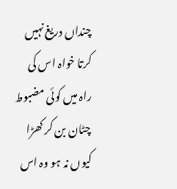چنداں دریغ نہیں کرتا خواہ اس کی راہ میں کوئی مضبوط چٹان بن کر کھڑا کیوں نہ ہو وہ اس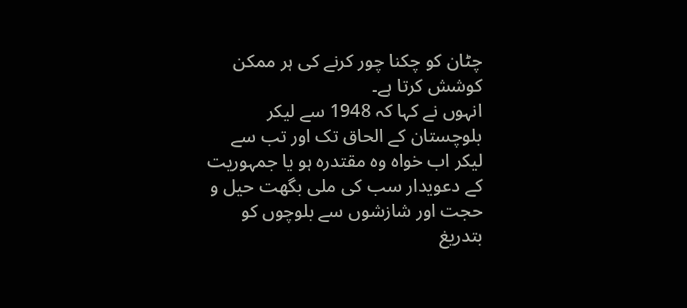چٹان کو چکنا چور کرنے کی ہر ممکن کوشش کرتا ہے۔
انہوں نے کہا کہ 1948 سے لیکر بلوچستان کے الحاق تک اور تب سے لیکر اب خواہ وہ مقتدرہ ہو یا جمہوریت کے دعویدار سب کی ملی بگھت حیل و حجت اور شازشوں سے بلوچوں کو بتدریغ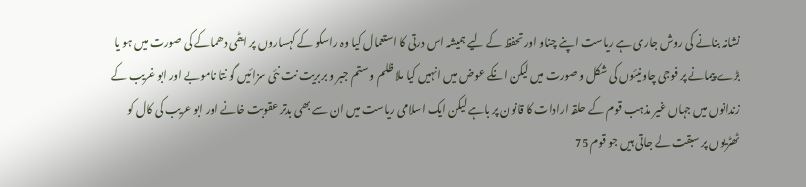نشانہ بنانے کی روش جاری ہے ریاست اپنے چناو اور تحفظ کے لیے ہمیشہ اس درتی کا استعمال کیا وہ راسکو کے کہساروں پر ایٹمی دھماکے کی صورت میں ہو یا بڑے پیمانے پر فوجی چاونیئوں کی شکل و صورت میں لیکن انکے عوض میں انہیں کیا ملا ظلم و ستم جبر و بربریت نت نئی سزائیں گو نتا ناموبے اور ابو غریب کے زندانوں میں جہاں غیر مذہب قوم کے حلقہ ارادات کا قانون پر باہے لیکن ایک اسلامی ریاست میں ان سے بھی بدتر عقوبت خانے اور ابو عریب کی کال کو ٹھٹریوں پر سبقت لے جاتی ہیں جو قوم 75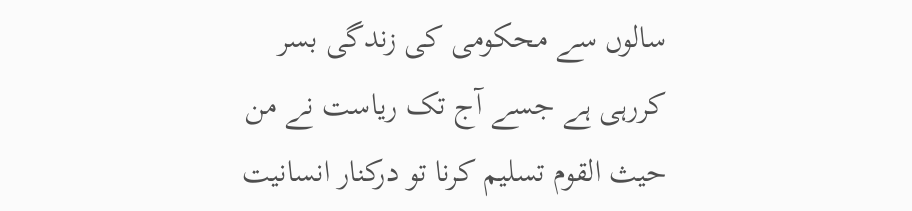سالوں سے محکومی کی زندگی بسر کررہی ہے جسے آج تک ریاست نے من حیث القوم تسلیم کرنا تو درکنار انسانیت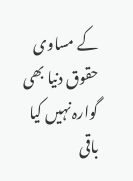کے مساوی حقوق دنیا بھی گوارہ نہیں کیا باقی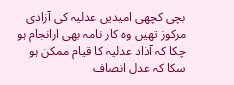بچی کچھی امیدیں عدلیہ کی آزادی مرکوز تھیں وہ کار نامہ بھی ارانجام ہو چکا کہ آذاد عدلیہ کا قیام ممکن ہو سکا کہ عدل انصاف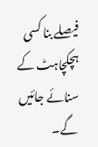فیصلے بنا کسی ہچکچاہٹ کے سنائے جائیں گے۔